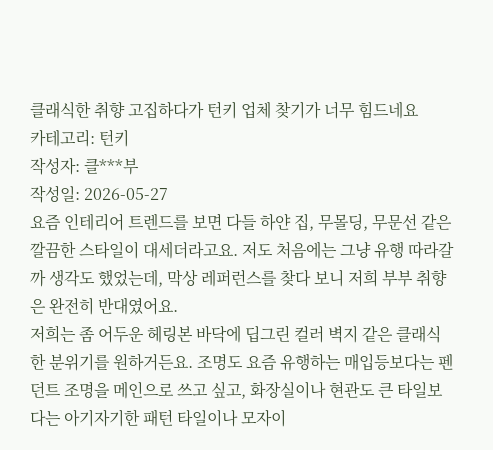클래식한 취향 고집하다가 턴키 업체 찾기가 너무 힘드네요
카테고리: 턴키
작성자: 클***부
작성일: 2026-05-27
요즘 인테리어 트렌드를 보면 다들 하얀 집, 무몰딩, 무문선 같은 깔끔한 스타일이 대세더라고요. 저도 처음에는 그냥 유행 따라갈까 생각도 했었는데, 막상 레퍼런스를 찾다 보니 저희 부부 취향은 완전히 반대였어요.
저희는 좀 어두운 헤링본 바닥에 딥그린 컬러 벽지 같은 클래식한 분위기를 원하거든요. 조명도 요즘 유행하는 매입등보다는 펜던트 조명을 메인으로 쓰고 싶고, 화장실이나 현관도 큰 타일보다는 아기자기한 패턴 타일이나 모자이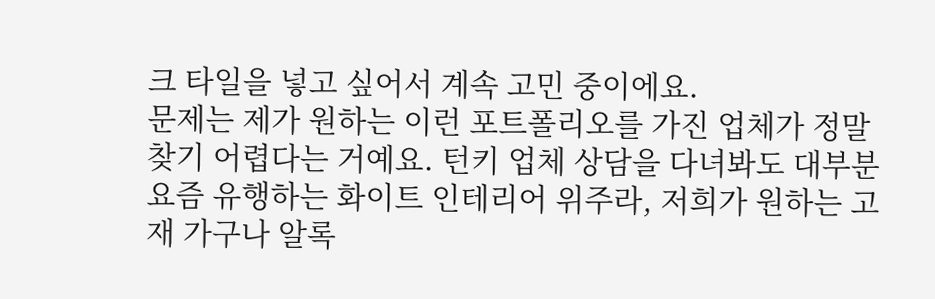크 타일을 넣고 싶어서 계속 고민 중이에요.
문제는 제가 원하는 이런 포트폴리오를 가진 업체가 정말 찾기 어렵다는 거예요. 턴키 업체 상담을 다녀봐도 대부분 요즘 유행하는 화이트 인테리어 위주라, 저희가 원하는 고재 가구나 알록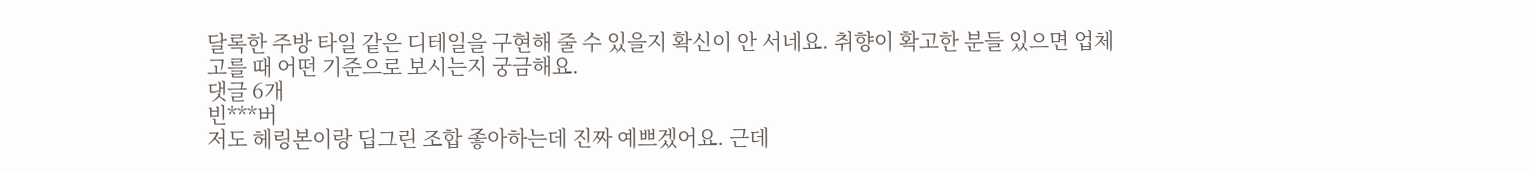달록한 주방 타일 같은 디테일을 구현해 줄 수 있을지 확신이 안 서네요. 취향이 확고한 분들 있으면 업체 고를 때 어떤 기준으로 보시는지 궁금해요.
댓글 6개
빈***버
저도 헤링본이랑 딥그린 조합 좋아하는데 진짜 예쁘겠어요. 근데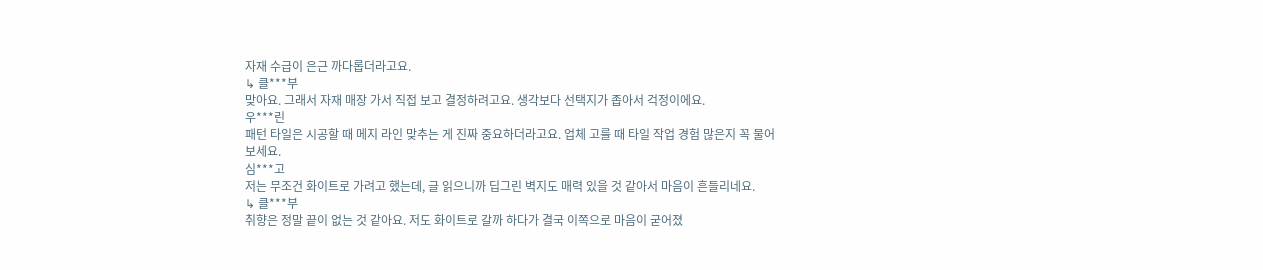자재 수급이 은근 까다롭더라고요.
↳ 클***부
맞아요. 그래서 자재 매장 가서 직접 보고 결정하려고요. 생각보다 선택지가 좁아서 걱정이에요.
우***린
패턴 타일은 시공할 때 메지 라인 맞추는 게 진짜 중요하더라고요. 업체 고를 때 타일 작업 경험 많은지 꼭 물어보세요.
심***고
저는 무조건 화이트로 가려고 했는데, 글 읽으니까 딥그린 벽지도 매력 있을 것 같아서 마음이 흔들리네요.
↳ 클***부
취향은 정말 끝이 없는 것 같아요. 저도 화이트로 갈까 하다가 결국 이쪽으로 마음이 굳어졌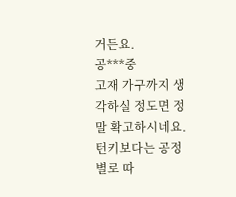거든요.
공***중
고재 가구까지 생각하실 정도면 정말 확고하시네요. 턴키보다는 공정별로 따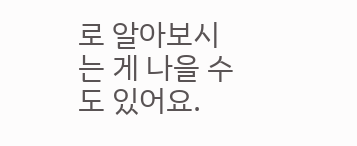로 알아보시는 게 나을 수도 있어요.